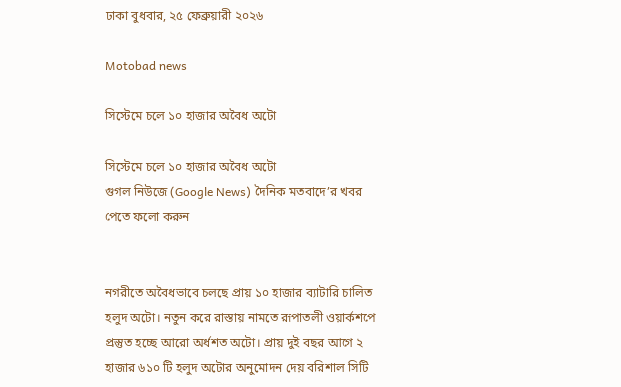ঢাকা বুধবার, ২৫ ফেব্রুয়ারী ২০২৬

Motobad news

সিস্টেমে চলে ১০ হাজার অবৈধ অটো

সিস্টেমে চলে ১০ হাজার অবৈধ অটো
গুগল নিউজে (Google News) দৈনিক মতবাদে’র খবর পেতে ফলো করুন


নগরীতে অবৈধভাবে চলছে প্রায় ১০ হাজার ব্যাটারি চালিত হলুদ অটো। নতুন করে রাস্তায় নামতে রূপাতলী ওয়ার্কশপে প্রস্তুত হচ্ছে আরো অর্ধশত অটো। প্রায় দুই বছর আগে ২ হাজার ৬১০ টি হলুদ অটোর অনুমোদন দেয় বরিশাল সিটি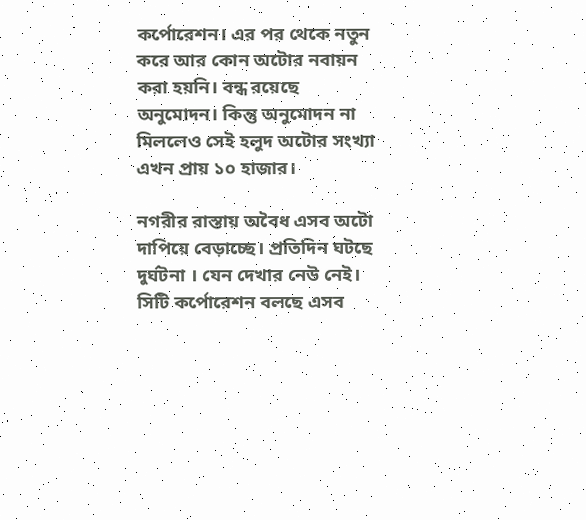কর্পোরেশন। এর পর থেকে নতুন করে আর কোন অটোর নবায়ন করা হয়নি। বন্ধ রয়েছে অনুমোদন। কিন্তু অনুমোদন না মিললেও সেই হলুদ অটোর সংখ্যা এখন প্রায় ১০ হাজার।

নগরীর রাস্তায় অবৈধ এসব অটো দাপিয়ে বেড়াচ্ছে। প্রতিদিন ঘটছে দুর্ঘটনা । যেন দেখার নেউ নেই। সিটি কর্পোরেশন বলছে এসব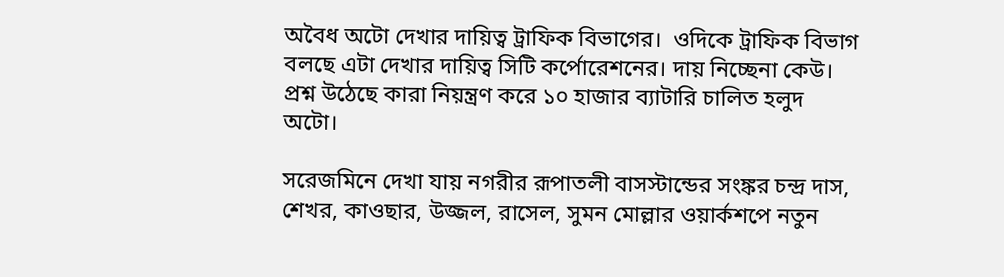অবৈধ অটো দেখার দায়িত্ব ট্রাফিক বিভাগের।  ওদিকে ট্রাফিক বিভাগ বলছে এটা দেখার দায়িত্ব সিটি কর্পোরেশনের। দায় নিচ্ছেনা কেউ। প্রশ্ন উঠেছে কারা নিয়ন্ত্রণ করে ১০ হাজার ব্যাটারি চালিত হলুদ অটো।

সরেজমিনে দেখা যায় নগরীর রূপাতলী বাসস্টান্ডের সংঙ্কর চন্দ্র দাস, শেখর, কাওছার, উজ্জল, রাসেল, সুমন মোল্লার ওয়ার্কশপে নতুন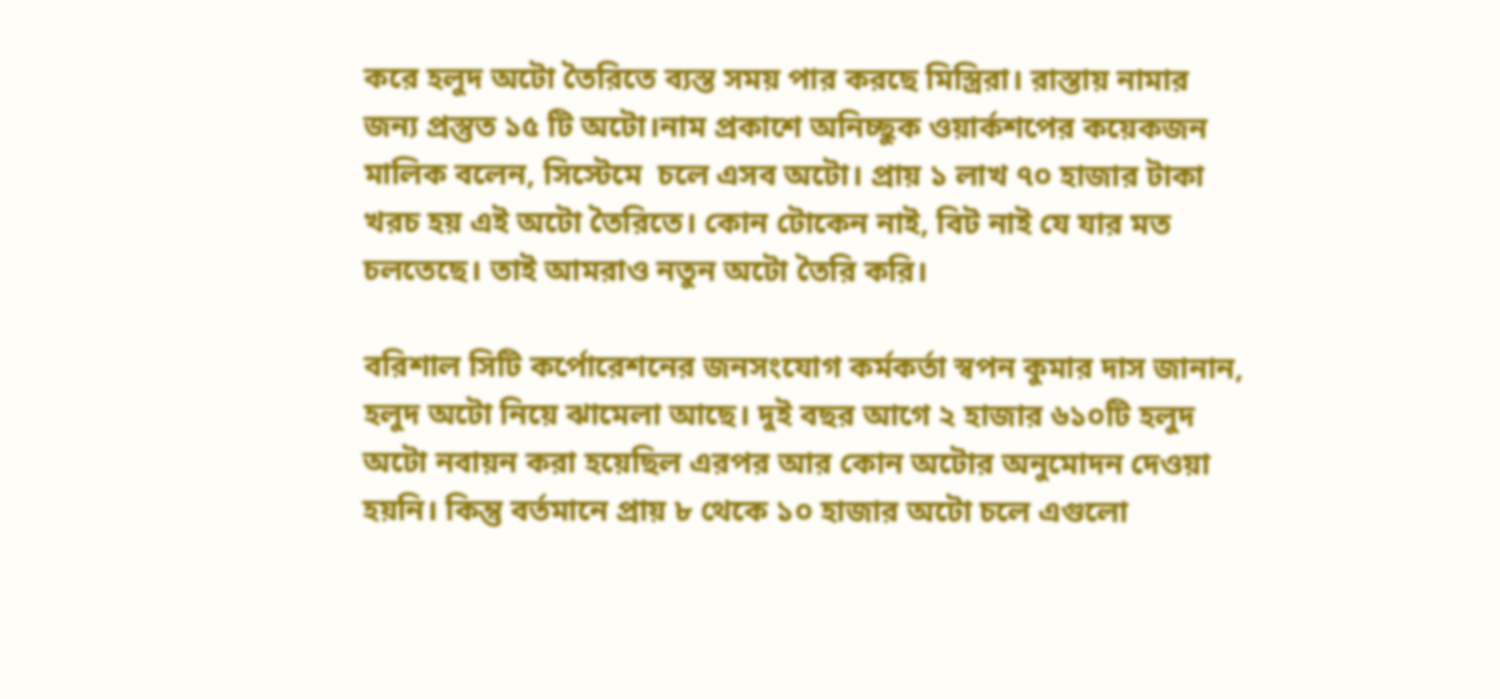করে হলুদ অটো তৈরিতে ব্যস্ত সময় পার করছে মিস্ত্রিরা। রাস্তায় নামার জন্য প্রস্তুত ১৫ টি অটো।নাম প্রকাশে অনিচ্ছুক ওয়ার্কশপের কয়েকজন মালিক বলেন, সিস্টেমে  চলে এসব অটো। প্রায় ১ লাখ ৭০ হাজার টাকা খরচ হয় এই অটো তৈরিতে। কোন টোকেন নাই, বিট নাই যে যার মত চলতেছে। তাই আমরাও নতুন অটো তৈরি করি।

বরিশাল সিটি কর্পোরেশনের জনসংযোগ কর্মকর্তা স্বপন কুমার দাস জানান, হলুদ অটো নিয়ে ঝামেলা আছে। দুই বছর আগে ২ হাজার ৬১০টি হলুদ অটো নবায়ন করা হয়েছিল এরপর আর কোন অটোর অনুমোদন দেওয়া হয়নি। কিন্তু বর্তমানে প্রায় ৮ থেকে ১০ হাজার অটো চলে এগুলো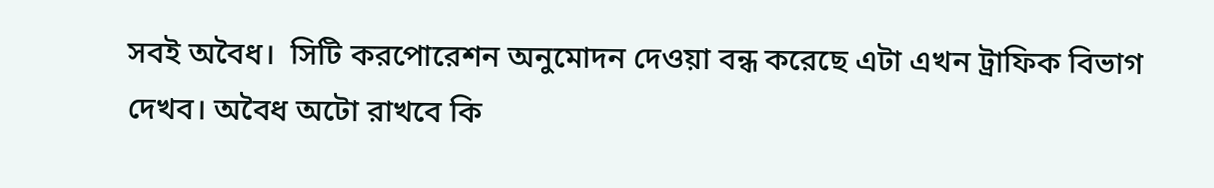সবই অবৈধ।  সিটি করপোরেশন অনুমোদন দেওয়া বন্ধ করেছে এটা এখন ট্রাফিক বিভাগ দেখব। অবৈধ অটো রাখবে কি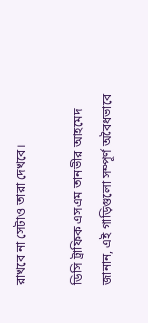রাখবে না সেটাও তারা দেখবে।

ডিসি ট্রাফিক এসএম তানভীর আহমেদ জানান, এই গাড়িগুলো সম্পূর্ণ অবৈধভাবে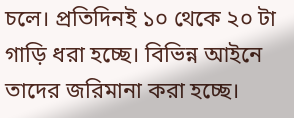চলে। প্রতিদিনই ১০ থেকে ২০ টা গাড়ি ধরা হচ্ছে। বিভিন্ন আইনে তাদের জরিমানা করা হচ্ছে।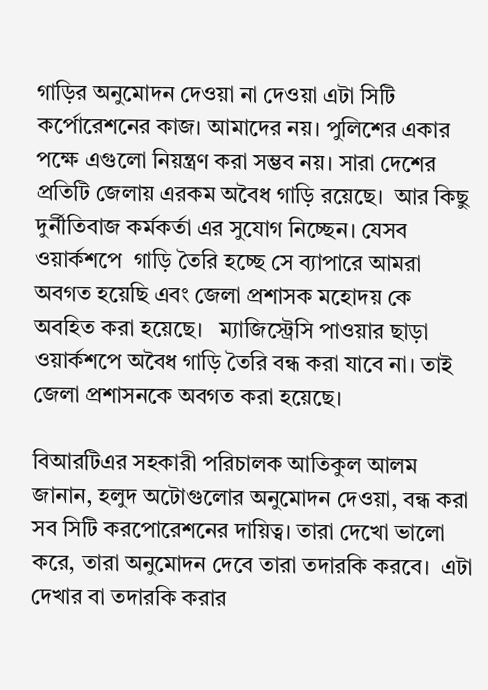গাড়ির অনুমোদন দেওয়া না দেওয়া এটা সিটি কর্পোরেশনের কাজ। আমাদের নয়। পুলিশের একার পক্ষে এগুলো নিয়ন্ত্রণ করা সম্ভব নয়। সারা দেশের প্রতিটি জেলায় এরকম অবৈধ গাড়ি রয়েছে।  আর কিছু দুর্নীতিবাজ কর্মকর্তা এর সুযোগ নিচ্ছেন। যেসব ওয়ার্কশপে  গাড়ি তৈরি হচ্ছে সে ব্যাপারে আমরা অবগত হয়েছি এবং জেলা প্রশাসক মহোদয় কে অবহিত করা হয়েছে।   ম্যাজিস্ট্রেসি পাওয়ার ছাড়া ওয়ার্কশপে অবৈধ গাড়ি তৈরি বন্ধ করা যাবে না। তাই জেলা প্রশাসনকে অবগত করা হয়েছে।

বিআরটিএর সহকারী পরিচালক আতিকুল আলম জানান, হলুদ অটোগুলোর অনুমোদন দেওয়া, বন্ধ করা সব সিটি করপোরেশনের দায়িত্ব। তারা দেখো ভালো করে, তারা অনুমোদন দেবে তারা তদারকি করবে।  এটা দেখার বা তদারকি করার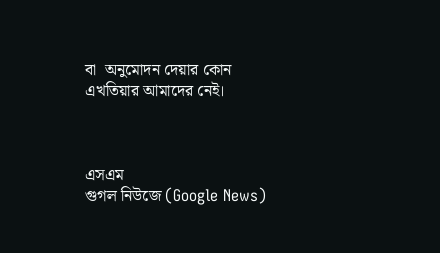বা  অনুমোদন দেয়ার কোন এখতিয়ার আমাদের নেই।



এসএম
গুগল নিউজে (Google News)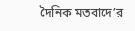দৈনিক মতবাদে’র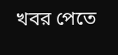খবর পেতে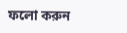ফলো করুন